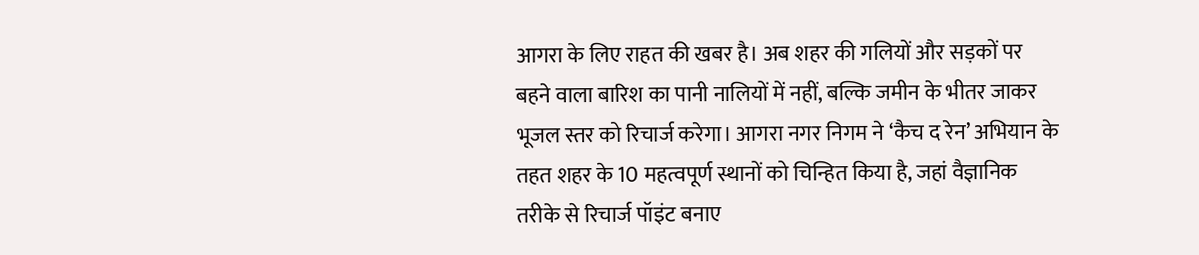आगरा के लिए राहत की खबर है। अब शहर की गलियों और सड़कों पर बहने वाला बारिश का पानी नालियों में नहीं, बल्कि जमीन के भीतर जाकर भूजल स्तर को रिचार्ज करेगा। आगरा नगर निगम ने ‘कैच द रेन’ अभियान के तहत शहर के 10 महत्वपूर्ण स्थानों को चिन्हित किया है, जहां वैज्ञानिक तरीके से रिचार्ज पॉइंट बनाए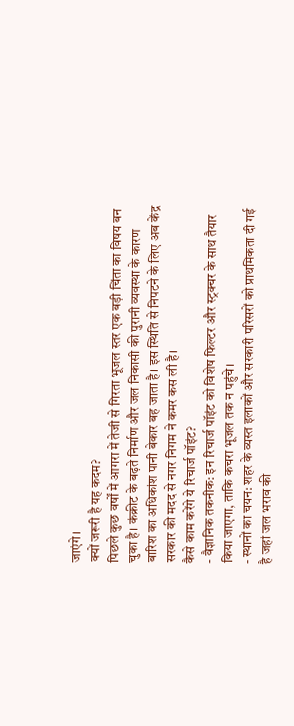जाएंगे।
क्यों जरूरी है यह कदम?
पिछले कुछ वर्षों में आगरा में तेजी से गिरता भूजल स्तर एक बड़ी चिंता का विषय बन चुका है। कंक्रीट के बढ़ते निर्माण और जल निकासी की पुरानी व्यवस्था के कारण बारिश का अधिकांश पानी बेकार बह जाता है। इस स्थिति से निपटने के लिए अब केंद्र सरकार की मदद से नगर निगम ने कमर कस ली है।
कैसे काम करेंगे ये रिचार्ज पॉइंट?
- वैज्ञानिक तकनीक: इन रिचार्ज पॉइंट को विशेष फिल्टर और स्ट्रक्चर के साथ तैयार किया जाएगा, ताकि कचरा भूजल तक न पहुंचे।
- स्थानों का चयन: शहर के व्यस्त इलाकों और सरकारी परिसरों को प्राथमिकता दी गई है जहां जल भराव की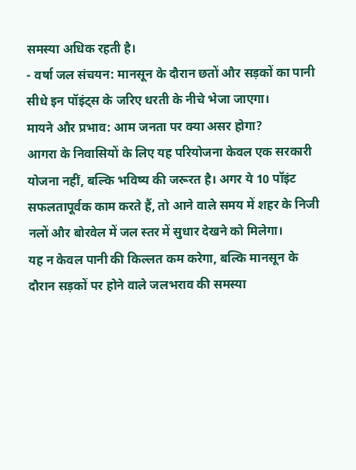समस्या अधिक रहती है।
- वर्षा जल संचयन: मानसून के दौरान छतों और सड़कों का पानी सीधे इन पॉइंट्स के जरिए धरती के नीचे भेजा जाएगा।
मायने और प्रभाव: आम जनता पर क्या असर होगा?
आगरा के निवासियों के लिए यह परियोजना केवल एक सरकारी योजना नहीं, बल्कि भविष्य की जरूरत है। अगर ये 10 पॉइंट सफलतापूर्वक काम करते हैं, तो आने वाले समय में शहर के निजी नलों और बोरवेल में जल स्तर में सुधार देखने को मिलेगा।
यह न केवल पानी की किल्लत कम करेगा, बल्कि मानसून के दौरान सड़कों पर होने वाले जलभराव की समस्या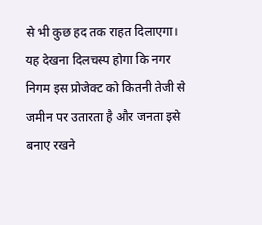से भी कुछ हद तक राहत दिलाएगा। यह देखना दिलचस्प होगा कि नगर निगम इस प्रोजेक्ट को कितनी तेजी से जमीन पर उतारता है और जनता इसे बनाए रखने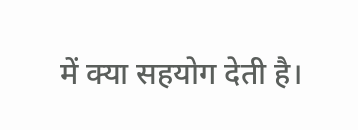में क्या सहयोग देती है।